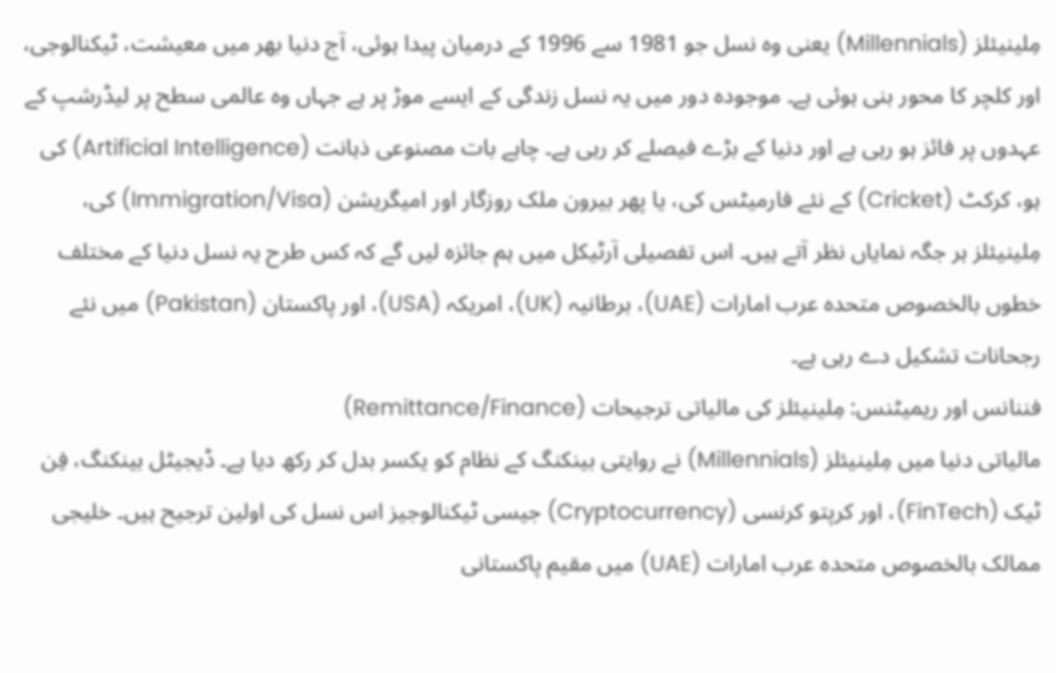مِلینیئلز (Millennials) یعنی وہ نسل جو 1981 سے 1996 کے درمیان پیدا ہوئی، آج دنیا بھر میں معیشت، ٹیکنالوجی، اور کلچر کا محور بنی ہوئی ہے۔ موجودہ دور میں یہ نسل زندگی کے ایسے موڑ پر ہے جہاں وہ عالمی سطح پر لیڈرشپ کے عہدوں پر فائز ہو رہی ہے اور دنیا کے بڑے فیصلے کر رہی ہے۔ چاہے بات مصنوعی ذہانت (Artificial Intelligence) کی ہو، کرکٹ (Cricket) کے نئے فارمیٹس کی، یا پھر بیرون ملک روزگار اور امیگریشن (Immigration/Visa) کی، مِلینیئلز ہر جگہ نمایاں نظر آتے ہیں۔ اس تفصیلی آرٹیکل میں ہم جائزہ لیں گے کہ کس طرح یہ نسل دنیا کے مختلف خطوں بالخصوص متحدہ عرب امارات (UAE)، برطانیہ (UK)، امریکہ (USA)، اور پاکستان (Pakistan) میں نئے رجحانات تشکیل دے رہی ہے۔
فننانس اور ریمیٹنس: مِلینیئلز کی مالیاتی ترجیحات (Remittance/Finance)
مالیاتی دنیا میں مِلینیئلز (Millennials) نے روایتی بینکنگ کے نظام کو یکسر بدل کر رکھ دیا ہے۔ ڈیجیٹل بینکنگ، فِن ٹیک (FinTech)، اور کرپتو کرنسی (Cryptocurrency) جیسی ٹیکنالوجیز اس نسل کی اولین ترجیح ہیں۔ خلیجی ممالک بالخصوص متحدہ عرب امارات (UAE) میں مقیم پاکستانی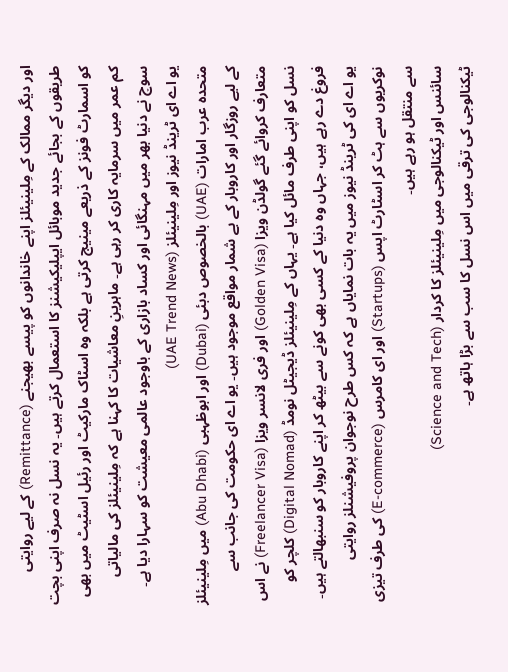اور دیگر ممالک کے مِلینیئلز اپنے خاندانوں کو پیسے بھیجنے (Remittance) کے لیے روایتی طریقوں کے بجائے جدید موبائل ایپلیکیشنز کا استعمال کرتے ہیں۔ یہ نسل نہ صرف اپنی بچت کو اسمارٹ فونز کے ذریعے مینیج کرتی ہے بلکہ وہ اسٹاک مارکیٹ اور رئیل اسٹیٹ میں بھی کم عمر میں سرمایہ کاری کر رہی ہے۔ ماہرینِ معاشیات کا کہنا ہے کہ مِلینیئلز کی مالیاتی سوچ نے دنیا بھر میں مہنگائی اور کساد بازاری کے باوجود عالمی معیشت کو سہارا دیا ہے۔
یو اے ای ٹرینڈ نیوز اور مِلینیئلز (UAE Trend News)
متحدہ عرب امارات (UAE) بالخصوص دبئی (Dubai) اور ابوظہبی (Abu Dhabi) میں مِلینیئلز کے لیے روزگار اور کاروبار کے بے شمار مواقع موجود ہیں۔ یو اے ای حکومت کی جانب سے متعارف کروائے گئے گولڈن ویزا (Golden Visa) اور فری لانسر ویزا (Freelancer Visa) نے اس نسل کو اپنی طرف مائل کیا ہے۔ یہاں کے مِلینیئلز ڈیجیٹل نومڈ (Digital Nomad) کلچر کو فروغ دے رہے ہیں، جہاں وہ دنیا کے کسی بھی کونے سے بیٹھ کر اپنے کاروبار کو سنبھالتے ہیں۔ یو اے ای کی ٹرینڈ نیوز میں یہ بات نمایاں ہے کہ کس طرح نوجوان پروفیشنلز روایتی نوکریوں سے ہٹ کر اسٹارٹ اپس (Startups) اور ای کامرس (E-commerce) کی طرف تیزی سے منتقل ہو رہے ہیں۔
سائنس اور ٹیکنالوجی میں مِلینیئلز کا کردار (Science and Tech)
ٹیکنالوجی کی ترقی میں اس نسل کا سب سے بڑا ہاتھ ہے۔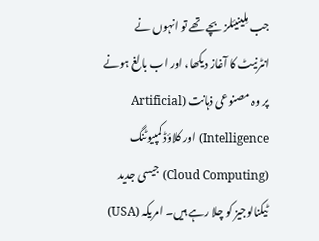جب مِلینیئلز بچے تھے تو انہوں نے انٹرنیٹ کا آغاز دیکھا، اور اب بالغ ہونے پر وہ مصنوعی ذہانت (Artificial Intelligence) اور کلاؤڈ کمپیوٹنگ (Cloud Computing) جیسی جدید ٹیکنالوجیز کو چلا رہے ہیں۔ امریکہ (USA)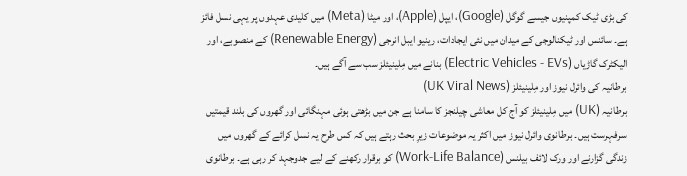کی بڑی ٹیک کمپنیوں جیسے گوگل (Google)، ایپل (Apple)، اور میٹا (Meta) میں کلیدی عہدوں پر یہی نسل فائز ہے۔ سائنس اور ٹیکنالوجی کے میدان میں نئی ایجادات، رینیو ایبل انرجی (Renewable Energy) کے منصوبے، اور الیکٹرک گاڑیاں (Electric Vehicles - EVs) بنانے میں مِلینیئلز سب سے آگے ہیں۔
برطانیہ کی وائرل نیوز اور مِلینیئلز (UK Viral News)
برطانیہ (UK) میں مِلینیئلز کو آج کل معاشی چیلنجز کا سامنا ہے جن میں بڑھتی ہوئی مہنگائی اور گھروں کی بلند قیمتیں سرفہرست ہیں۔ برطانوی وائرل نیوز میں اکثر یہ موضوعات زیرِ بحث رہتے ہیں کہ کس طرح یہ نسل کرائے کے گھروں میں زندگی گزارنے اور ورک لائف بیلنس (Work-Life Balance) کو برقرار رکھنے کے لیے جدوجہد کر رہی ہے۔ برطانوی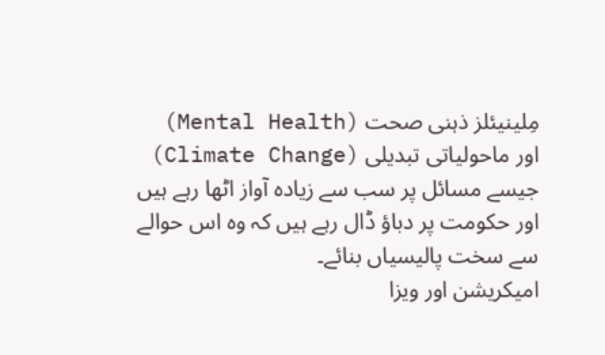مِلینیئلز ذہنی صحت (Mental Health) اور ماحولیاتی تبدیلی (Climate Change) جیسے مسائل پر سب سے زیادہ آواز اٹھا رہے ہیں اور حکومت پر دباؤ ڈال رہے ہیں کہ وہ اس حوالے سے سخت پالیسیاں بنائے۔
امیکریشن اور ویزا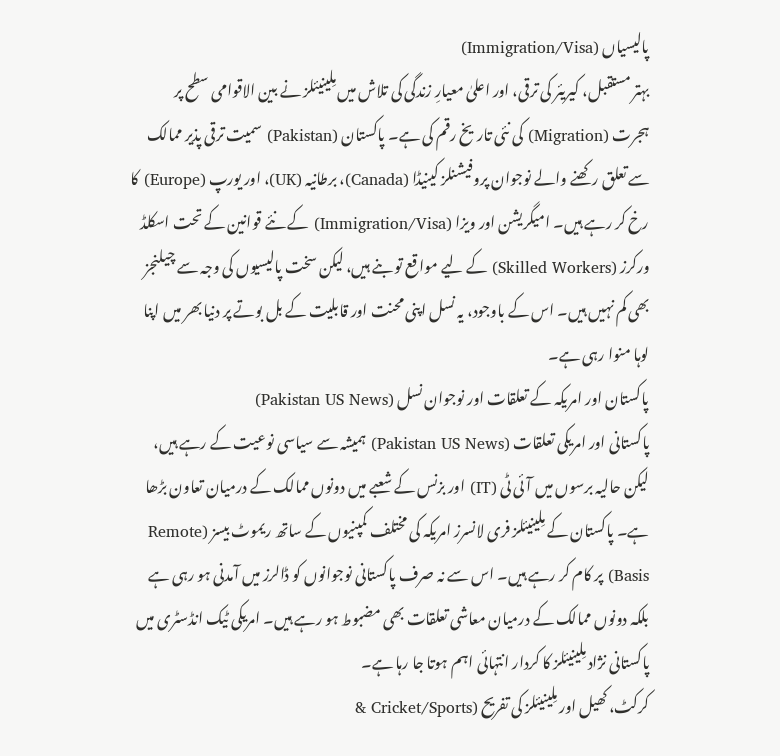پالیسیاں (Immigration/Visa)
بہتر مستقبل، کیریئر کی ترقی، اور اعلیٰ معیارِ زندگی کی تلاش میں مِلینیئلز نے بین الاقوامی سطح پر ہجرت (Migration) کی نئی تاریخ رقم کی ہے۔ پاکستان (Pakistan) سمیت ترقی پذیر ممالک سے تعلق رکھنے والے نوجوان پروفیشنلز کینیڈا (Canada)، برطانیہ (UK)، اور یورپ (Europe) کا رخ کر رہے ہیں۔ امیگریشن اور ویزا (Immigration/Visa) کے نئے قوانین کے تحت اسکلڈ ورکرز (Skilled Workers) کے لیے مواقع تو بنے ہیں، لیکن سخت پالیسیوں کی وجہ سے چیلنجز بھی کم نہیں ہیں۔ اس کے باوجود، یہ نسل اپنی محنت اور قابلیت کے بل بوتے پر دنیا بھر میں اپنا لوہا منوا رہی ہے۔
پاکستان اور امریکہ کے تعلقات اور نوجوان نسل (Pakistan US News)
پاکستانی اور امریکی تعلقات (Pakistan US News) ہمیشہ سے سیاسی نوعیت کے رہے ہیں، لیکن حالیہ برسوں میں آئی ٹی (IT) اور بزنس کے شعبے میں دونوں ممالک کے درمیان تعاون بڑھا ہے۔ پاکستان کے مِلینیئلز فری لانسرز امریکہ کی مختلف کمپنیوں کے ساتھ ریموٹ بیسز (Remote Basis) پر کام کر رہے ہیں۔ اس سے نہ صرف پاکستانی نوجوانوں کو ڈالرز میں آمدنی ہو رہی ہے بلکہ دونوں ممالک کے درمیان معاشی تعلقات بھی مضبوط ہو رہے ہیں۔ امریکی ٹیک انڈسٹری میں پاکستانی نژاد مِلینیئلز کا کردار انتہائی اہم ہوتا جا رہا ہے۔
کرکٹ، کھیل اور مِلینیئلز کی تفریح (Cricket/Sports &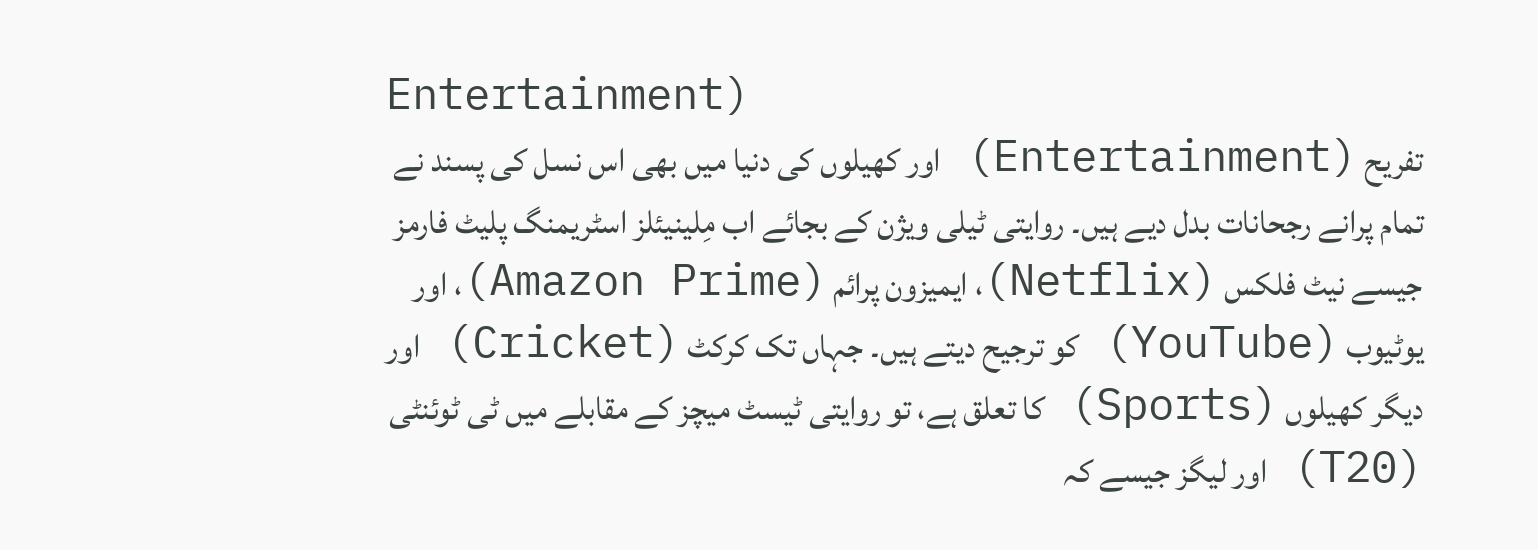Entertainment)
تفریح (Entertainment) اور کھیلوں کی دنیا میں بھی اس نسل کی پسند نے تمام پرانے رجحانات بدل دیے ہیں۔ روایتی ٹیلی ویژن کے بجائے اب مِلینیئلز اسٹریمنگ پلیٹ فارمز جیسے نیٹ فلکس (Netflix)، ایمیزون پرائم (Amazon Prime)، اور یوٹیوب (YouTube) کو ترجیح دیتے ہیں۔ جہاں تک کرکٹ (Cricket) اور دیگر کھیلوں (Sports) کا تعلق ہے، تو روایتی ٹیسٹ میچز کے مقابلے میں ٹی ٹوئنٹی (T20) اور لیگز جیسے کہ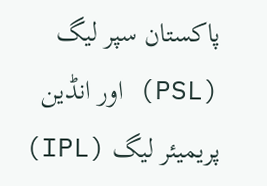پاکستان سپر لیگ (PSL) اور انڈین پریمیئر لیگ (IPL)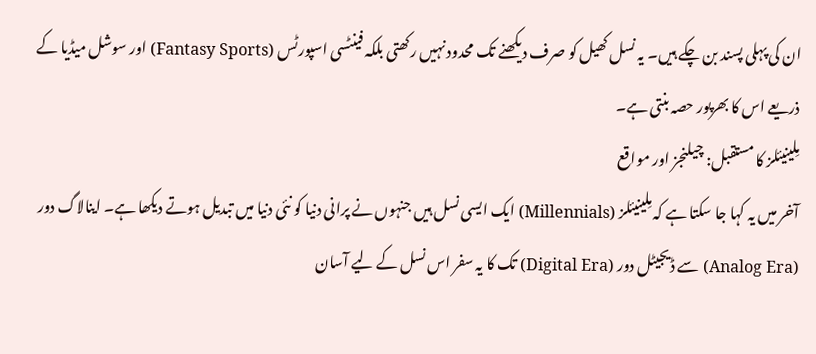ان کی پہلی پسند بن چکے ہیں۔ یہ نسل کھیل کو صرف دیکھنے تک محدود نہیں رکھتی بلکہ فینٹسی اسپورٹس (Fantasy Sports) اور سوشل میڈیا کے ذریعے اس کا بھرپور حصہ بنتی ہے۔
مِلینیئلز کا مستقبل: چیلنجز اور مواقع
آخر میں یہ کہا جا سکتا ہے کہ مِلینیئلز (Millennials) ایک ایسی نسل ہیں جنہوں نے پرانی دنیا کو نئی دنیا میں تبدیل ہوتے دیکھا ہے۔ اینالاگ دور (Analog Era) سے ڈیجیٹل دور (Digital Era) تک کا یہ سفر اس نسل کے لیے آسان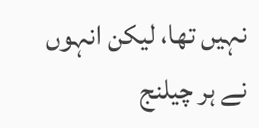نہیں تھا، لیکن انہوں نے ہر چیلنج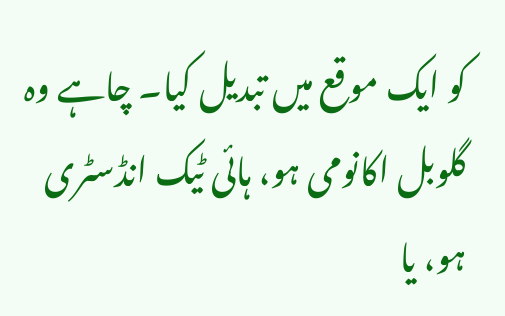کو ایک موقع میں تبدیل کیا۔ چاہے وہ گلوبل اکانومی ہو، ہائی ٹیک انڈسٹری ہو، یا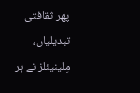پھر ثقافتی تبدیلیاں، مِلینیئلز نے ہر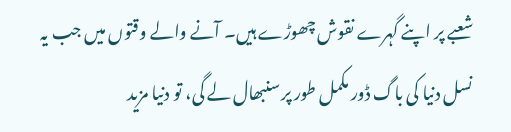شعبے پر اپنے گہرے نقوش چھوڑے ہیں۔ آنے والے وقتوں میں جب یہ نسل دنیا کی باگ ڈور مکمل طور پر سنبھال لے گی، تو دنیا مزید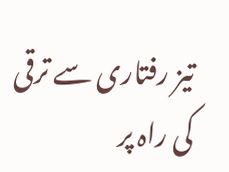تیز رفتاری سے ترقی کی راہ پر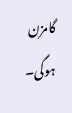گامزن ہوگی۔